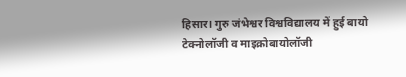हिसार। गुरु जंभेश्वर विश्वविद्यालय में हुई बायो टेक्नोलॉजी व माइक्रोबायोलॉजी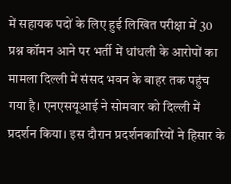में सहायक पदों के लिए हुई लिखित परीक्षा में 30 प्रश्न कॉमन आने पर भर्ती में धांधली के आरोपों का मामला दिल्ली में संसद भवन के बाहर तक पहुंच गया है। एनएसयूआई ने सोमवार को दिल्ली में प्रदर्शन किया। इस दौरान प्रदर्शनकारियों ने हिसार के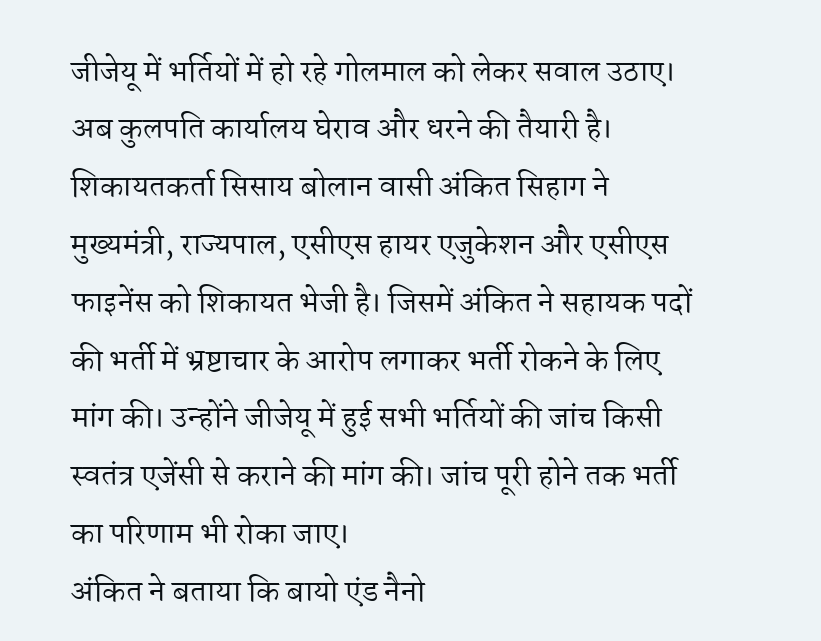जीजेयू में भर्तियों में हो रहे गोलमाल को लेकर सवाल उठाए। अब कुलपति कार्यालय घेराव और धरने की तैयारी है।
शिकायतकर्ता सिसाय बोलान वासी अंकित सिहाग ने मुख्यमंत्री, राज्यपाल, एसीएस हायर एजुकेशन और एसीएस फाइनेंस को शिकायत भेजी है। जिसमें अंकित ने सहायक पदों की भर्ती में भ्रष्टाचार के आरोप लगाकर भर्ती रोकने के लिए मांग की। उन्होंने जीजेयू में हुई सभी भर्तियों की जांच किसी स्वतंत्र एजेंसी से कराने की मांग की। जांच पूरी होने तक भर्ती का परिणाम भी रोका जाए।
अंकित ने बताया कि बायो एंड नैनो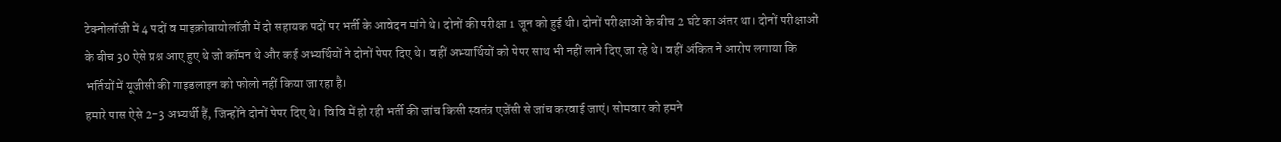टेक्नोलॉजी में 4 पदों व माइक्रोबायोलॉजी में दो सहायक पदों पर भर्ती के आवेदन मांगे थे। दोनों की परीक्षा 1 जून को हुई थी। दोनों परीक्षाओं के बीच 2 घंटे का अंतर था। दोनों परीक्षाओं के बीच 30 ऐसे प्रश्न आए हुए थे जो कॉमन थे और कई अभ्यर्थियों ने दोनों पेपर दिए थे। वहीं अभ्यार्थियों को पेपर साथ भी नहीं लाने दिए जा रहे थे। वहीं अंकित ने आरोप लगाया कि भर्तियों में यूजीसी की गाइडलाइन को फोलो नहीं किया जा रहा है।
हमारे पास ऐसे 2-3 अभ्यर्थी हैं, जिन्होंने दोनों पेपर दिए थे। विवि में हो रही भर्ती की जांच किसी स्वतंत्र एजेंसी से जांच करवाई जाएं। सोमवार को हमने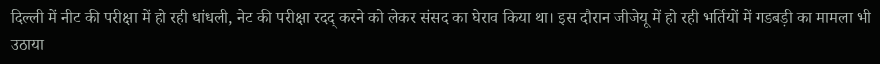दिल्ली में नीट की परीक्षा में हो रही धांधली, नेट की परीक्षा रदद् करने को लेकर संसद का घेराव किया था। इस दौरान जीजेयू में हो रही भर्तियों में गडबड़ी का मामला भी उठाया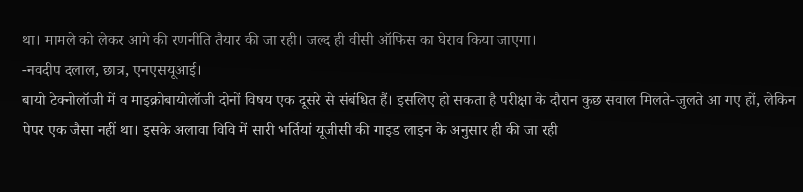था। मामले को लेकर आगे की रणनीति तैयार की जा रही। जल्द ही वीसी ऑफिस का घेराव किया जाएगा।
-नवदीप दलाल, छात्र, एनएसयूआई।
बायो टेक्नोलॉजी में व माइक्रोबायोलॉजी दोनों विषय एक दूसरे से संबंधित हैं। इसलिए हो सकता है परीक्षा के दौरान कुछ सवाल मिलते-जुलते आ गए हों, लेकिन पेपर एक जैसा नहीं था। इसके अलावा विवि में सारी भर्तियां यूजीसी की गाइड लाइन के अनुसार ही की जा रही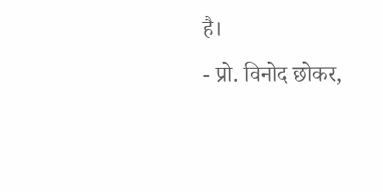है।
- प्रो. विनोद छोकर,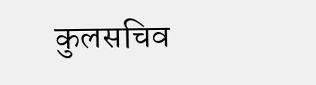कुलसचिव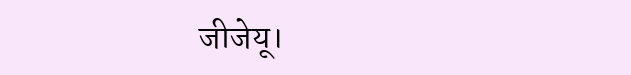जीजेयू।